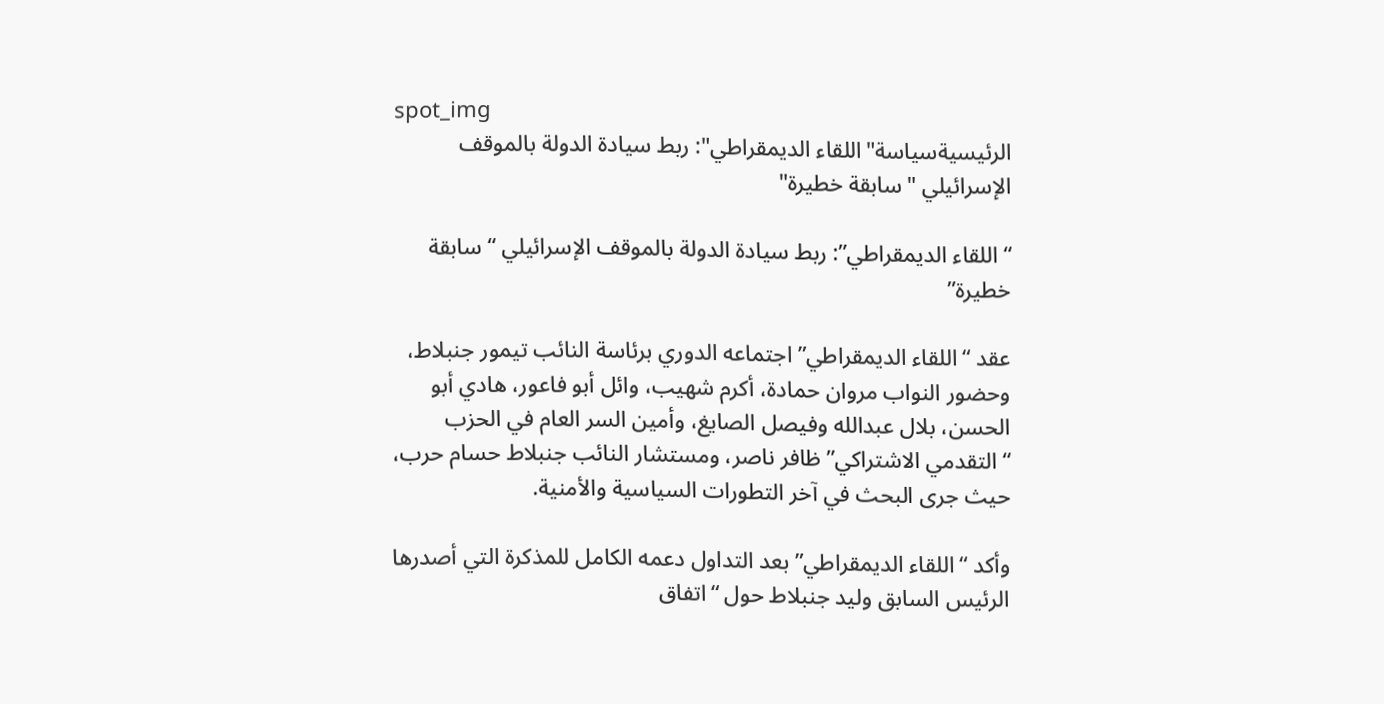spot_img
الرئيسيةسياسة"اللقاء الديمقراطي": ربط سيادة الدولة بالموقف الإسرائيلي "سابقة خطيرة"

“اللقاء الديمقراطي”: ربط سيادة الدولة بالموقف الإسرائيلي “سابقة خطيرة”

عقد “اللقاء الديمقراطي” اجتماعه الدوري برئاسة النائب تيمور جنبلاط، وحضور النواب مروان حمادة، أكرم شهيب، وائل أبو فاعور، هادي أبو الحسن، بلال عبدالله وفيصل الصايغ، وأمين السر العام في الحزب “التقدمي الاشتراكي” ظافر ناصر، ومستشار النائب جنبلاط حسام حرب، حيث جرى البحث في آخر التطورات السياسية والأمنية.

وأكد “اللقاء الديمقراطي” بعد التداول دعمه الكامل للمذكرة التي أصدرها الرئيس السابق وليد جنبلاط حول “اتفاق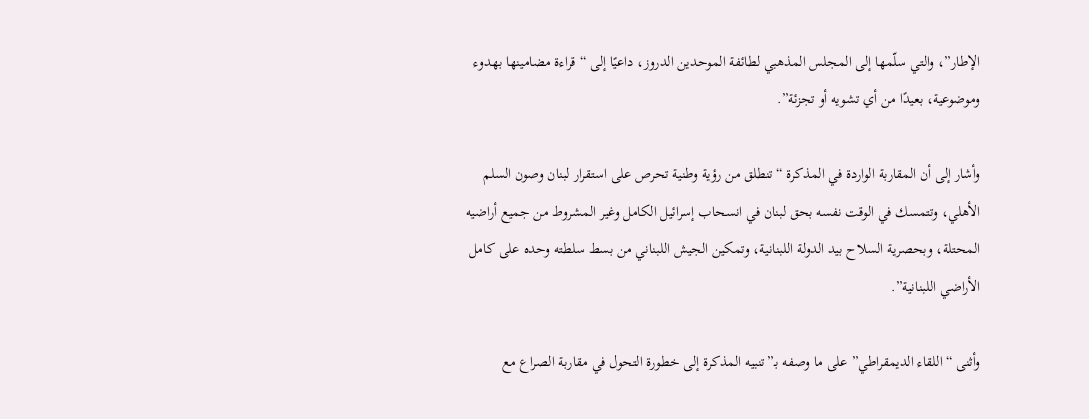الإطار”، والتي سلّمها إلى المجلس المذهبي لطائفة الموحدين الدروز، داعيًا إلى “قراءة مضامينها بهدوء وموضوعية، بعيدًا من أي تشويه أو تجزئة”.

وأشار إلى أن المقاربة الواردة في المذكرة “تنطلق من رؤية وطنية تحرص على استقرار لبنان وصون السلم الأهلي، وتتمسك في الوقت نفسه بحق لبنان في انسحاب إسرائيل الكامل وغير المشروط من جميع أراضيه المحتلة، وبحصرية السلاح بيد الدولة اللبنانية، وتمكين الجيش اللبناني من بسط سلطته وحده على كامل الأراضي اللبنانية”.

وأثنى “اللقاء الديمقراطي” على ما وصفه بـ”تنبيه المذكرة إلى خطورة التحول في مقاربة الصراع مع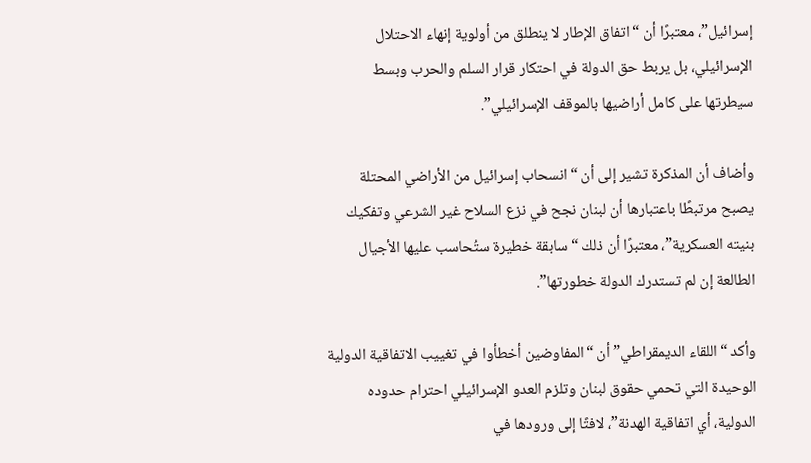إسرائيل”، معتبرًا أن “اتفاق الإطار لا ينطلق من أولوية إنهاء الاحتلال الإسرائيلي، بل يربط حق الدولة في احتكار قرار السلم والحرب وبسط سيطرتها على كامل أراضيها بالموقف الإسرائيلي”.

وأضاف أن المذكرة تشير إلى أن “انسحاب إسرائيل من الأراضي المحتلة يصبح مرتبطًا باعتبارها أن لبنان نجح في نزع السلاح غير الشرعي وتفكيك بنيته العسكرية”، معتبرًا أن ذلك “سابقة خطيرة ستُحاسب عليها الأجيال الطالعة إن لم تستدرك الدولة خطورتها”.

وأكد “اللقاء الديمقراطي” أن “المفاوضين أخطأوا في تغييب الاتفاقية الدولية الوحيدة التي تحمي حقوق لبنان وتلزم العدو الإسرائيلي احترام حدوده الدولية، أي اتفاقية الهدنة”، لافتًا إلى ورودها في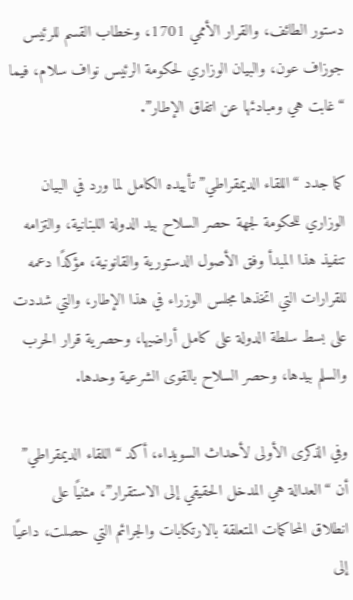دستور الطائف، والقرار الأممي 1701، وخطاب القسم للرئيس جوزاف عون، والبيان الوزاري لحكومة الرئيس نواف سلام، فيما “غابت هي ومبادئها عن اتفاق الإطار”.

كما جدد “اللقاء الديمقراطي” تأييده الكامل لما ورد في البيان الوزاري للحكومة لجهة حصر السلاح بيد الدولة اللبنانية، والتزامه تنفيذ هذا المبدأ وفق الأصول الدستورية والقانونية، مؤكدًا دعمه للقرارات التي اتخذها مجلس الوزراء في هذا الإطار، والتي شددت على بسط سلطة الدولة على كامل أراضيها، وحصرية قرار الحرب والسلم بيدها، وحصر السلاح بالقوى الشرعية وحدها.

وفي الذكرى الأولى لأحداث السويداء، أكد “اللقاء الديمقراطي” أن “العدالة هي المدخل الحقيقي إلى الاستقرار”، مثنيًا على انطلاق المحاكمات المتعلقة بالارتكابات والجرائم التي حصلت، داعيًا إلى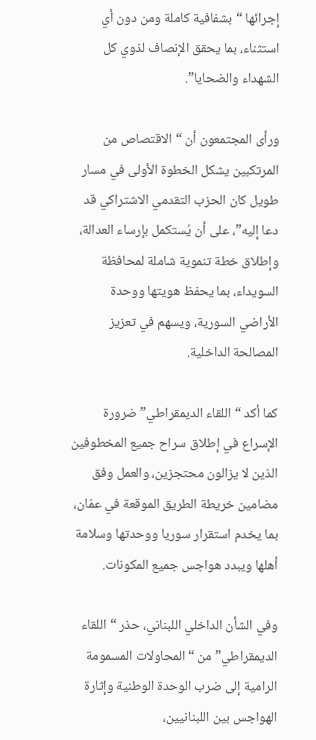إجرائها “بشفافية كاملة ومن دون أي استثناء، بما يحقق الإنصاف لذوي كل الشهداء والضحايا”.

ورأى المجتمعون أن “الاقتصاص من المرتكبين يشكل الخطوة الأولى في مسار طويل كان الحزب التقدمي الاشتراكي قد دعا إليه”، على أن يُستكمل بإرساء العدالة، وإطلاق خطة تنموية شاملة لمحافظة السويداء، بما يحفظ هويتها ووحدة الأراضي السورية، ويسهم في تعزيز المصالحة الداخلية.

كما أكد “اللقاء الديمقراطي” ضرورة الإسراع في إطلاق سراح جميع المخطوفين الذين لا يزالون محتجزين، والعمل وفق مضامين خريطة الطريق الموقعة في عمّان، بما يخدم استقرار سوريا ووحدتها وسلامة أهلها ويبدد هواجس جميع المكونات.

وفي الشأن الداخلي اللبناني، حذر “اللقاء الديمقراطي” من “المحاولات المسمومة الرامية إلى ضرب الوحدة الوطنية وإثارة الهواجس بين اللبنانيين،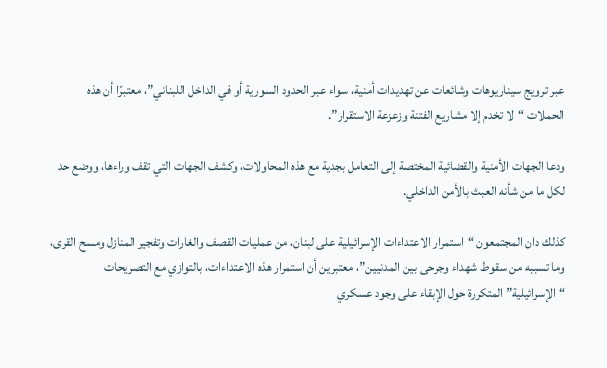عبر ترويج سيناريوهات وشائعات عن تهديدات أمنية، سواء عبر الحدود السورية أو في الداخل اللبناني”، معتبرًا أن هذه الحملات “لا تخدم إلا مشاريع الفتنة وزعزعة الاستقرار”.

ودعا الجهات الأمنية والقضائية المختصة إلى التعامل بجدية مع هذه المحاولات، وكشف الجهات التي تقف وراءها، ووضع حد لكل ما من شأنه العبث بالأمن الداخلي.

كذلك دان المجتمعون “استمرار الاعتداءات الإسرائيلية على لبنان، من عمليات القصف والغارات وتفجير المنازل ومسح القرى، وما تسببه من سقوط شهداء وجرحى بين المدنيين”، معتبرين أن استمرار هذه الاعتداءات، بالتوازي مع التصريحات “الإسرائيلية” المتكررة حول الإبقاء على وجود عسكري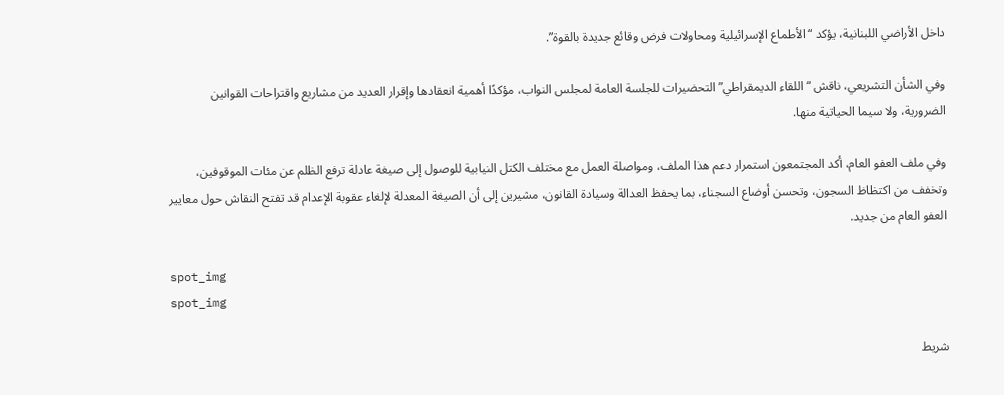داخل الأراضي اللبنانية، يؤكد “الأطماع الإسرائيلية ومحاولات فرض وقائع جديدة بالقوة”.

وفي الشأن التشريعي، ناقش “اللقاء الديمقراطي” التحضيرات للجلسة العامة لمجلس النواب، مؤكدًا أهمية انعقادها وإقرار العديد من مشاريع واقتراحات القوانين الضرورية، ولا سيما الحياتية منها.

وفي ملف العفو العام، أكد المجتمعون استمرار دعم هذا الملف، ومواصلة العمل مع مختلف الكتل النيابية للوصول إلى صيغة عادلة ترفع الظلم عن مئات الموقوفين، وتخفف من اكتظاظ السجون، وتحسن أوضاع السجناء، بما يحفظ العدالة وسيادة القانون، مشيرين إلى أن الصيغة المعدلة لإلغاء عقوبة الإعدام قد تفتح النقاش حول معايير العفو العام من جديد.

spot_img
spot_img

شريط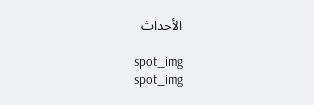الأحداث

spot_img
spot_img